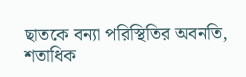ছাতকে বন্যা পরিস্থিতির অবনতি, শতাধিক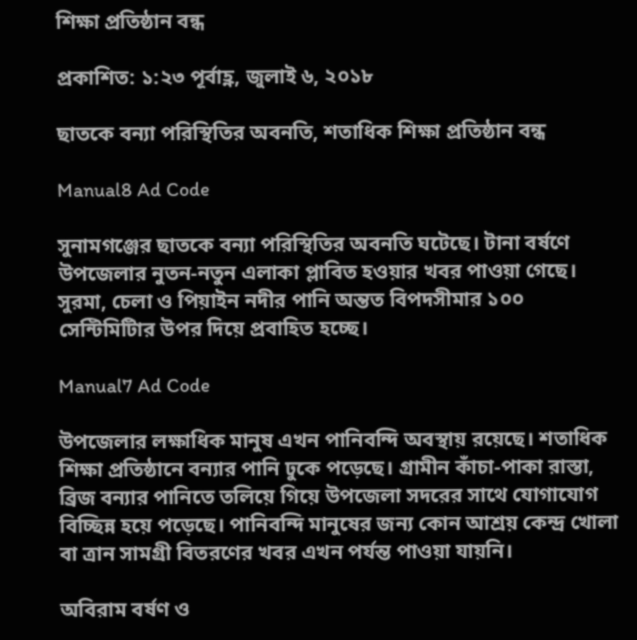শিক্ষা প্রতিষ্ঠান বন্ধ

প্রকাশিত: ১:২৩ পূর্বাহ্ণ, জুলাই ৬, ২০১৮

ছাতকে বন্যা পরিস্থিতির অবনতি, শতাধিক শিক্ষা প্রতিষ্ঠান বন্ধ

Manual8 Ad Code

সুনামগঞ্জের ছাতকে বন্যা পরিস্থিতির অবনতি ঘটেছে। টানা বর্ষণে উপজেলার নুতন-নতুন এলাকা প্লাবিত হওয়ার খবর পাওয়া গেছে। সুরমা, চেলা ও পিয়াইন নদীর পানি অন্তত বিপদসীমার ১০০ সেন্টিমিটিার উপর দিয়ে প্রবাহিত হচ্ছে।

Manual7 Ad Code

উপজেলার লক্ষাধিক মানুষ এখন পানিবন্দি অবস্থায় রয়েছে। শতাধিক শিক্ষা প্রতিষ্ঠানে বন্যার পানি ঢুকে পড়েছে। গ্রামীন কাঁচা-পাকা রাস্তা, ব্রিজ বন্যার পানিতে তলিয়ে গিয়ে উপজেলা সদরের সাথে যোগাযোগ বিচ্ছিন্ন হয়ে পড়েছে। পানিবন্দি মানুষের জন্য কোন আশ্রয় কেন্দ্র খোলা বা ত্রান সামগ্রী বিতরণের খবর এখন পর্যন্ত পাওয়া যায়নি।

অবিরাম বর্ষণ ও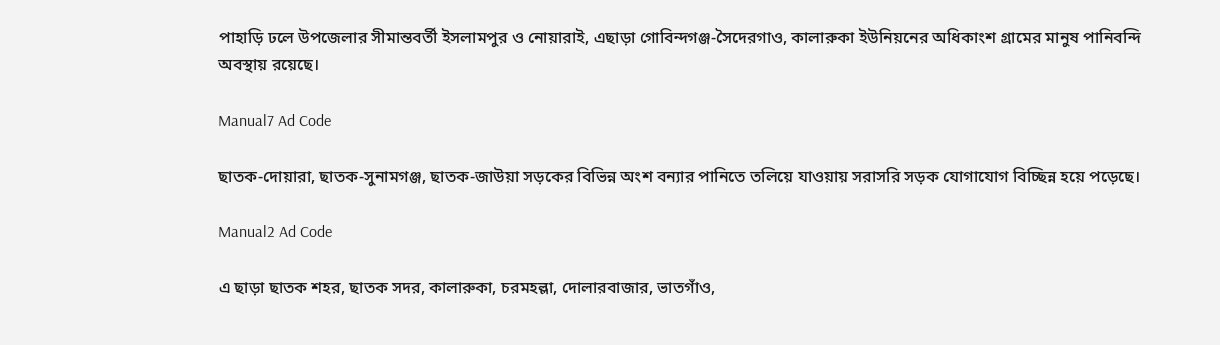পাহাড়ি ঢলে উপজেলার সীমান্তবর্তী ইসলামপুর ও নোয়ারাই, এছাড়া গোবিন্দগঞ্জ-সৈদেরগাও, কালারুকা ইউনিয়নের অধিকাংশ গ্রামের মানুষ পানিবন্দি অবস্থায় রয়েছে।

Manual7 Ad Code

ছাতক-দোয়ারা, ছাতক-সুনামগঞ্জ, ছাতক-জাউয়া সড়কের বিভিন্ন অংশ বন্যার পানিতে তলিয়ে যাওয়ায় সরাসরি সড়ক যোগাযোগ বিচ্ছিন্ন হয়ে পড়েছে।

Manual2 Ad Code

এ ছাড়া ছাতক শহর, ছাতক সদর, কালারুকা, চরমহল্লা, দোলারবাজার, ভাতগাঁও,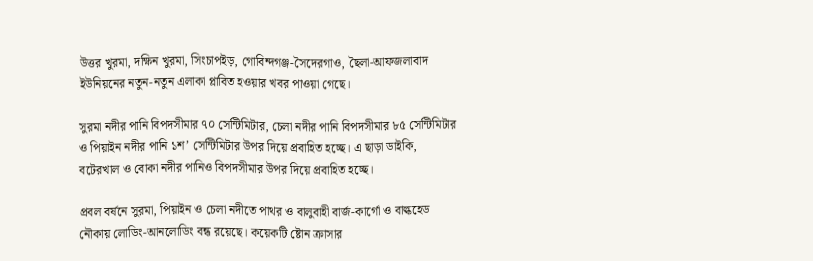উত্তর খুরমা, দক্ষিন খুরমা, সিংচাপইড়, গোবিন্দগঞ্জ-সৈদেরগাও, ছৈলা-আফজলাবাদ ইউনিয়নের নতুন-নতুন এলাকা প্লাবিত হওয়ার খবর পাওয়া গেছে।

সুরমা নদীর পানি বিপদসীমার ৭০ সেন্টিমিটার, চেলা নদীর পানি বিপদসীমার ৮৫ সেন্টিমিটার ও পিয়াইন নদীর পানি ১শ’ সেন্টিমিটার উপর দিয়ে প্রবাহিত হচ্ছে। এ ছাড়া ডাইকি, বটেরখাল ও বোকা নদীর পানিও বিপদসীমার উপর দিয়ে প্রবাহিত হচ্ছে।

প্রবল বর্ষনে সুরমা, পিয়াইন ও চেলা নদীতে পাথর ও বালুবাহী বার্জ-কার্গো ও বাল্কহেড নৌকায় লোডিং-আনলোডিং বন্ধ রয়েছে। কয়েকটি ষ্টোন ক্রাসার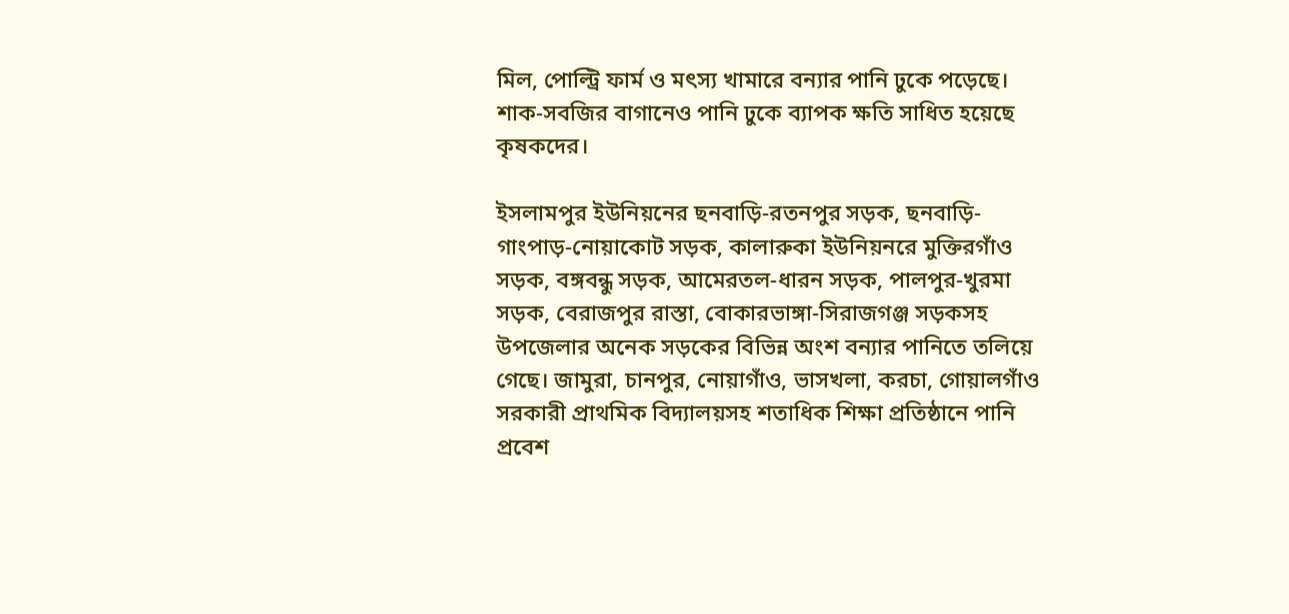মিল, পোল্ট্রি ফার্ম ও মৎস্য খামারে বন্যার পানি ঢুকে পড়েছে। শাক-সবজির বাগানেও পানি ঢুকে ব্যাপক ক্ষতি সাধিত হয়েছে কৃষকদের।

ইসলামপুর ইউনিয়নের ছনবাড়ি-রতনপুর সড়ক, ছনবাড়ি-গাংপাড়-নোয়াকোট সড়ক, কালারুকা ইউনিয়নরে মুক্তিরগাঁও সড়ক, বঙ্গবন্ধু সড়ক, আমেরতল-ধারন সড়ক, পালপুর-খুরমা সড়ক, বেরাজপুর রাস্তা, বোকারভাঙ্গা-সিরাজগঞ্জ সড়কসহ উপজেলার অনেক সড়কের বিভিন্ন অংশ বন্যার পানিতে তলিয়ে গেছে। জামুরা, চানপুর, নোয়াগাঁও, ভাসখলা, করচা, গোয়ালগাঁও সরকারী প্রাথমিক বিদ্যালয়সহ শতাধিক শিক্ষা প্রতিষ্ঠানে পানি প্রবেশ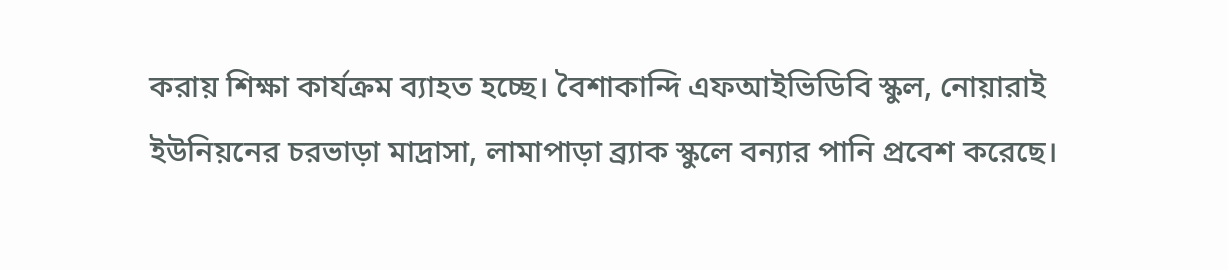করায় শিক্ষা কার্যক্রম ব্যাহত হচ্ছে। বৈশাকান্দি এফআইভিডিবি স্কুল, নোয়ারাই ইউনিয়নের চরভাড়া মাদ্রাসা, লামাপাড়া ব্র্যাক স্কুলে বন্যার পানি প্রবেশ করেছে।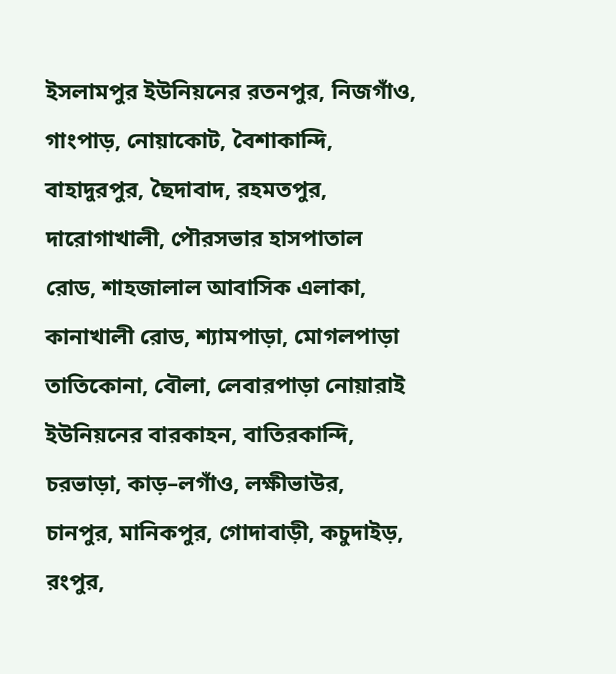ইসলামপুর ইউনিয়নের রতনপুর, নিজগাঁও, গাংপাড়, নোয়াকোট, বৈশাকান্দি, বাহাদুরপুর, ছৈদাবাদ, রহমতপুর, দারোগাখালী, পৌরসভার হাসপাতাল রোড, শাহজালাল আবাসিক এলাকা, কানাখালী রোড, শ্যামপাড়া, মোগলপাড়া তাতিকোনা, বৌলা, লেবারপাড়া নোয়ারাই ইউনিয়নের বারকাহন, বাতিরকান্দি, চরভাড়া, কাড়–লগাঁও, লক্ষীভাউর, চানপুর, মানিকপুর, গোদাবাড়ী, কচুদাইড়, রংপুর,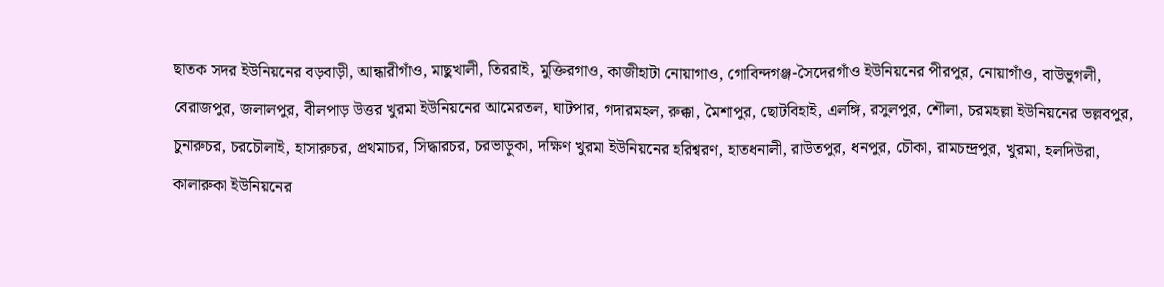ছাতক সদর ইউনিয়নের বড়বাড়ী, আন্ধারীগাঁও, মাছুখালী, তিররাই, মুক্তিরগাও, কাজীহাটা নোয়াগাও, গোবিন্দগঞ্জ-সৈদেরগাঁও ইউনিয়নের পীরপুর, নোয়াগাঁও, বাউভুগলী, বেরাজপুর, জলালপুর, বীলপাড় উত্তর খুরমা ইউনিয়নের আমেরতল, ঘাটপার, গদারমহল, রুক্কা, মৈশাপুর, ছোটবিহাই, এলঙ্গি, রসুলপুর, শৌলা, চরমহল্লা ইউনিয়নের ভল্লবপুর, চুনারুচর, চরচৌলাই, হাসারুচর, প্রথমাচর, সিদ্ধারচর, চরভাড়ুকা, দক্ষিণ খুরমা ইউনিয়নের হরিশ্বরণ, হাতধনালী, রাউতপুর, ধনপুর, চৌকা, রামচন্দ্রপুর, খুরমা, হলদিউরা, কালারুকা ইউনিয়নের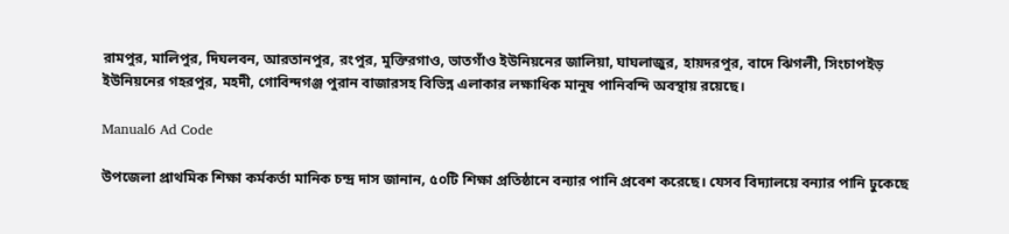রামপুর, মালিপুর, দিঘলবন, আরতানপুর, রংপুর, মুক্তিরগাও, ভাতগাঁও ইউনিয়নের জালিয়া, ঘাঘলাজুর, হায়দরপুর, বাদে ঝিগলী, সিংচাপইড় ইউনিয়নের গহরপুর, মহদী, গোবিন্দগঞ্জ পুরান বাজারসহ বিভিন্ন এলাকার লক্ষাধিক মানুষ পানিবন্দি অবস্থায় রয়েছে।

Manual6 Ad Code

উপজেলা প্রাথমিক শিক্ষা কর্মকর্তা মানিক চন্দ্র দাস জানান, ৫০টি শিক্ষা প্রতিষ্ঠানে বন্যার পানি প্রবেশ করেছে। যেসব বিদ্যালয়ে বন্যার পানি ঢুকেছে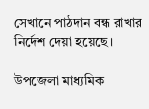সেখানে পাঠদান বন্ধ রাখার নির্দেশ দেয়া হয়েছে।

উপজেলা মাধ্যমিক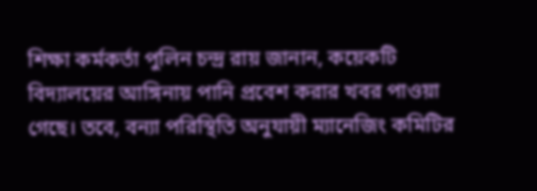শিক্ষা কর্মকর্তা পুলিন চন্দ্র রায় জানান, কয়েকটি বিদ্যালয়ের আঙ্গিনায় পানি প্রবেশ করার খবর পাওয়া গেছে। তবে, বন্যা পরিস্থিতি অনুযায়ী ম্যানেজিং কমিটির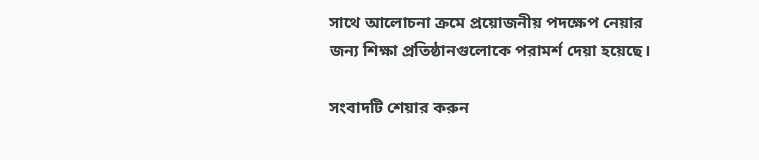সাথে আলোচনা ক্রমে প্রয়োজনীয় পদক্ষেপ নেয়ার জন্য শিক্ষা প্রতিষ্ঠানগুলোকে পরামর্শ দেয়া হয়েছে।

সংবাদটি শেয়ার করুন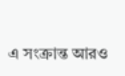এ সংক্রান্ত আরও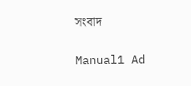সংবাদ

Manual1 Ad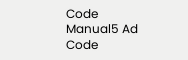Code
Manual5 Ad Code